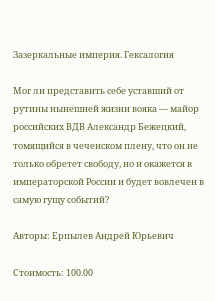Зазеркальные империя. Гексалогия

Мог ли представить себе уставший от рутины нынешней жизни вояка — майор российских ВДВ Александр Бежецкий, томящийся в чеченском плену, что он не только обретет свободу, но и окажется в императорской России и будет вовлечен в самую гущу событий?

Авторы: Ерпылев Андрей Юрьевич

Стоимость: 100.00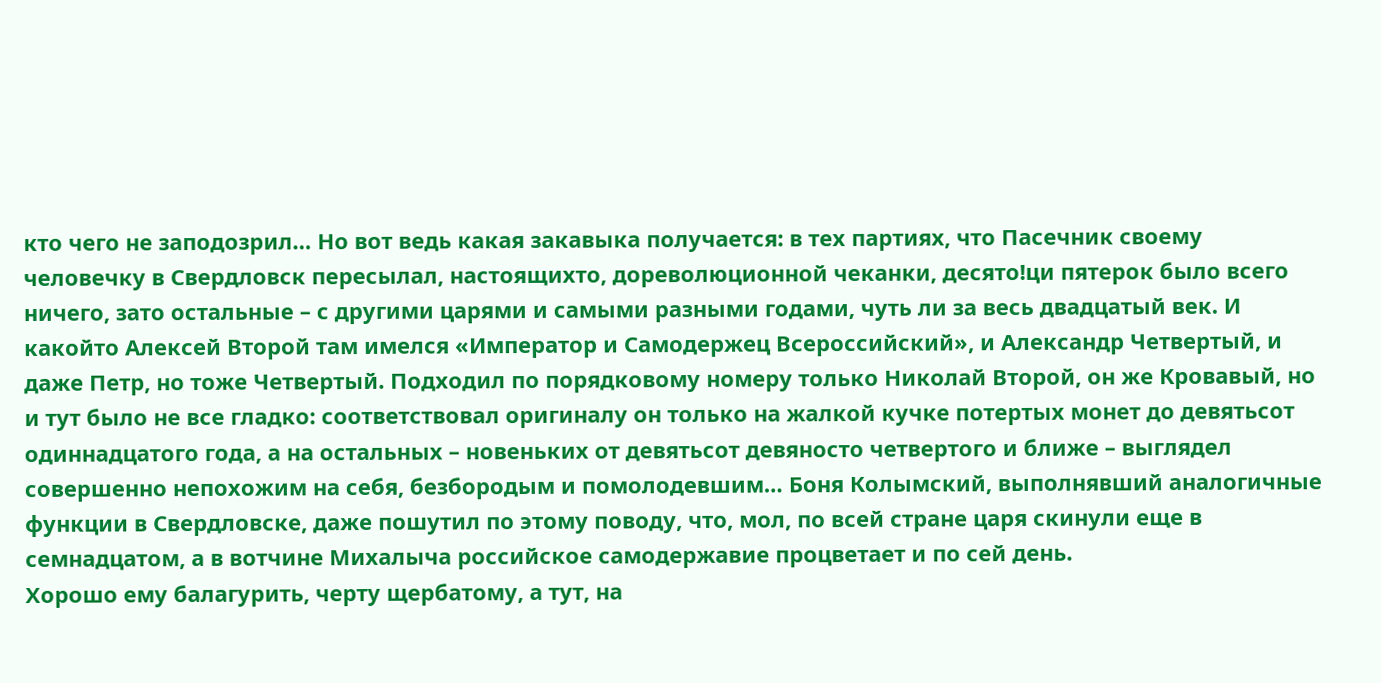кто чего не заподозрил… Но вот ведь какая закавыка получается: в тех партиях, что Пасечник своему человечку в Свердловск пересылал, настоящихто, дореволюционной чеканки, десято!ци пятерок было всего ничего, зато остальные – с другими царями и самыми разными годами, чуть ли за весь двадцатый век. И какойто Алексей Второй там имелся «Император и Самодержец Всероссийский», и Александр Четвертый, и даже Петр, но тоже Четвертый. Подходил по порядковому номеру только Николай Второй, он же Кровавый, но и тут было не все гладко: соответствовал оригиналу он только на жалкой кучке потертых монет до девятьсот одиннадцатого года, а на остальных – новеньких от девятьсот девяносто четвертого и ближе – выглядел совершенно непохожим на себя, безбородым и помолодевшим… Боня Колымский, выполнявший аналогичные функции в Свердловске, даже пошутил по этому поводу, что, мол, по всей стране царя скинули еще в семнадцатом, а в вотчине Михалыча российское самодержавие процветает и по сей день.
Хорошо ему балагурить, черту щербатому, а тут, на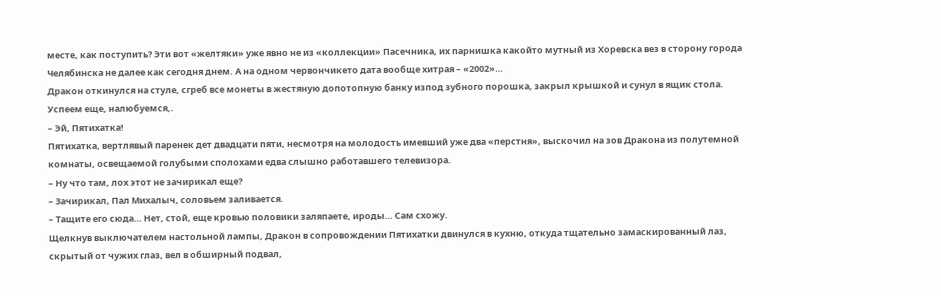месте, как поступить? Эти вот «желтяки» уже явно не из «коллекции» Пасечника, их парнишка какойто мутный из Хоревска вез в сторону города Челябинска не далее как сегодня днем. А на одном червончикето дата вообще хитрая – «2002»…
Дракон откинулся на стуле, сгреб все монеты в жестяную допотопную банку изпод зубного порошка, закрыл крышкой и сунул в ящик стола. Успеем еще, налюбуемся,.
– Эй, Пятихатка!
Пятихатка, вертлявый паренек дет двадцати пяти, несмотря на молодость имевший уже два «перстня», выскочил на зов Дракона из полутемной комнаты, освещаемой голубыми сполохами едва слышно работавшего телевизора.
– Ну что там, лох этот не зачирикал еще?
– Зачирикал, Пал Михалыч, соловьем заливается.
– Тащите его сюда… Нет, стой, еще кровью половики заляпаете, ироды… Сам схожу.
Щелкнув выключателем настольной лампы, Дракон в сопровождении Пятихатки двинулся в кухню, откуда тщательно замаскированный лаз, скрытый от чужих глаз, вел в обширный подвал,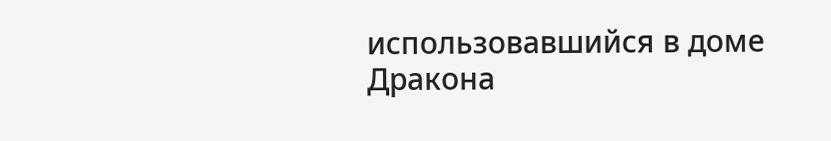использовавшийся в доме Дракона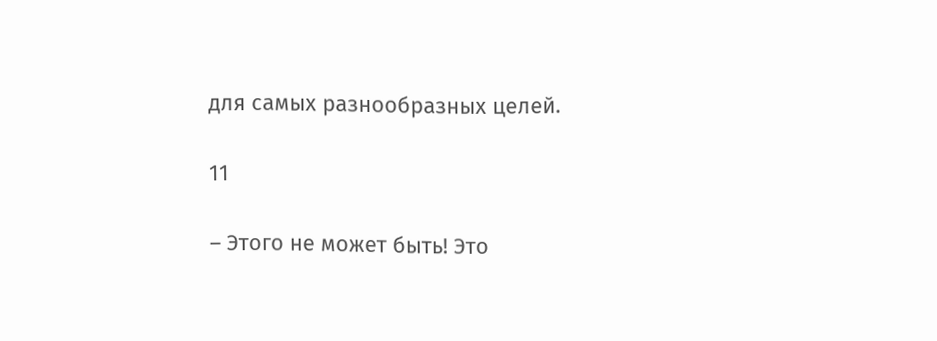для самых разнообразных целей.

11

– Этого не может быть! Это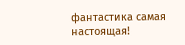фантастика самая настоящая!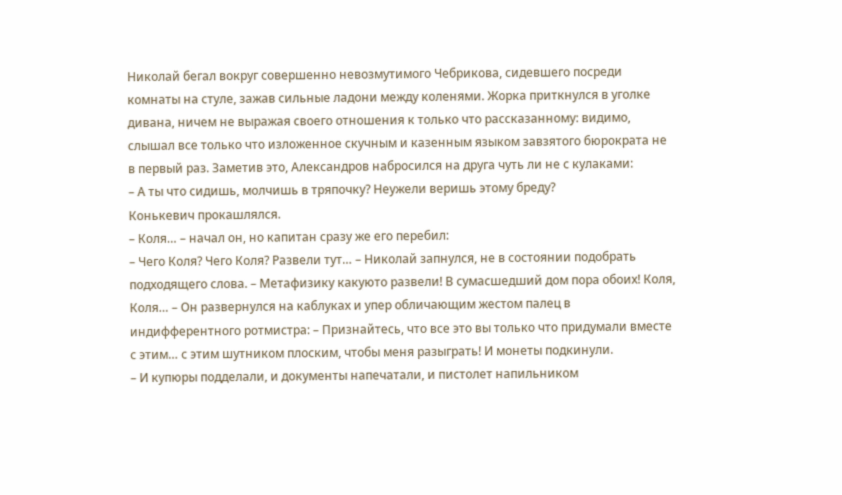Николай бегал вокруг совершенно невозмутимого Чебрикова, сидевшего посреди комнаты на стуле, зажав сильные ладони между коленями. Жорка приткнулся в уголке дивана, ничем не выражая своего отношения к только что рассказанному: видимо, слышал все только что изложенное скучным и казенным языком завзятого бюрократа не в первый раз. Заметив это, Александров набросился на друга чуть ли не с кулаками:
– А ты что сидишь, молчишь в тряпочку? Неужели веришь этому бреду?
Конькевич прокашлялся.
– Коля… – начал он, но капитан сразу же его перебил:
– Чего Коля? Чего Коля? Развели тут… – Николай запнулся, не в состоянии подобрать подходящего слова. – Метафизику какуюто развели! В сумасшедший дом пора обоих! Коля, Коля… – Он развернулся на каблуках и упер обличающим жестом палец в индифферентного ротмистра: – Признайтесь, что все это вы только что придумали вместе с этим… с этим шутником плоским, чтобы меня разыграть! И монеты подкинули.
– И купюры подделали, и документы напечатали, и пистолет напильником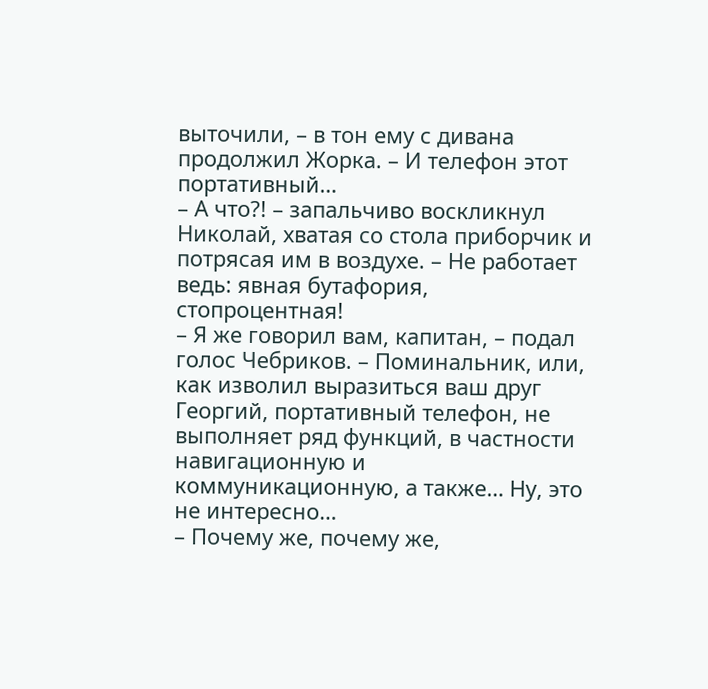выточили, – в тон ему с дивана продолжил Жорка. – И телефон этот портативный…
– А что?! – запальчиво воскликнул Николай, хватая со стола приборчик и потрясая им в воздухе. – Не работает ведь: явная бутафория, стопроцентная!
– Я же говорил вам, капитан, – подал голос Чебриков. – Поминальник, или, как изволил выразиться ваш друг Георгий, портативный телефон, не выполняет ряд функций, в частности навигационную и коммуникационную, а также… Ну, это не интересно…
– Почему же, почему же,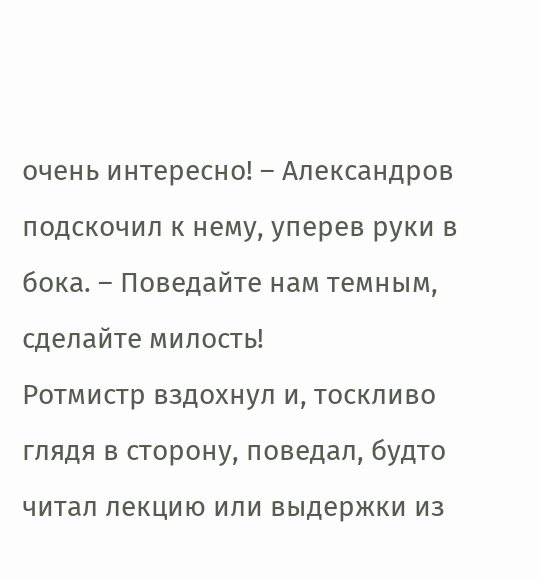очень интересно! – Александров подскочил к нему, уперев руки в бока. – Поведайте нам темным, сделайте милость!
Ротмистр вздохнул и, тоскливо глядя в сторону, поведал, будто читал лекцию или выдержки из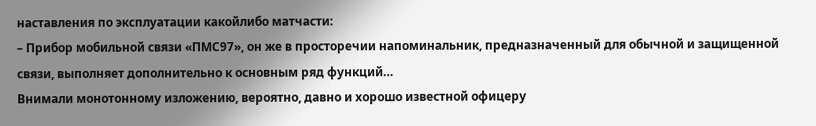наставления по эксплуатации какойлибо матчасти:
– Прибор мобильной связи «ПМС97», он же в просторечии напоминальник, предназначенный для обычной и защищенной связи, выполняет дополнительно к основным ряд функций…
Внимали монотонному изложению, вероятно, давно и хорошо известной офицеру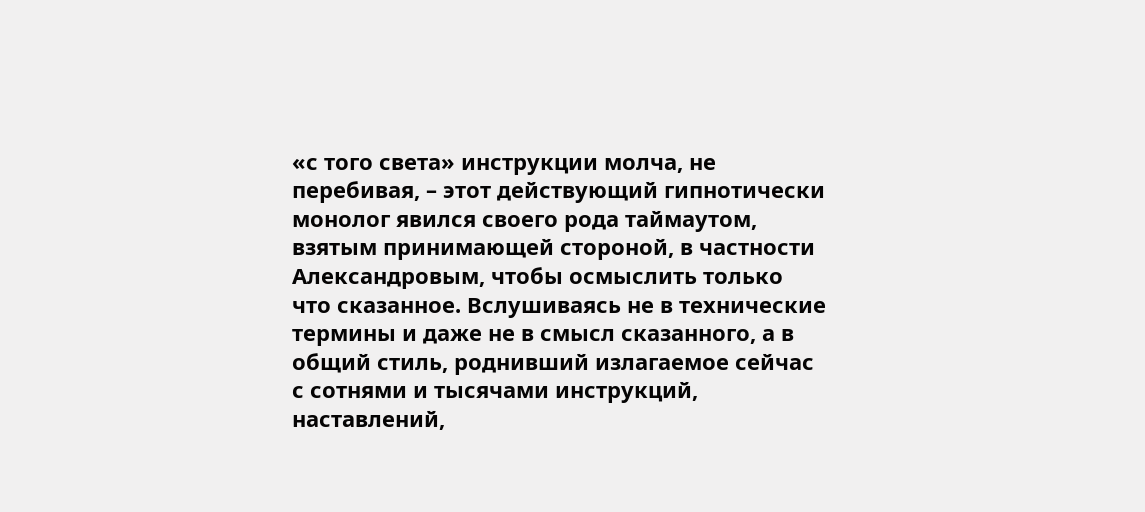«с того света» инструкции молча, не перебивая, – этот действующий гипнотически монолог явился своего рода таймаутом, взятым принимающей стороной, в частности Александровым, чтобы осмыслить только что сказанное. Вслушиваясь не в технические термины и даже не в смысл сказанного, а в общий стиль, роднивший излагаемое сейчас с сотнями и тысячами инструкций, наставлений,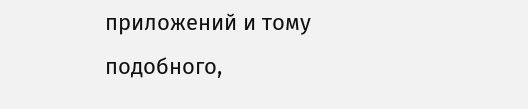приложений и тому подобного,